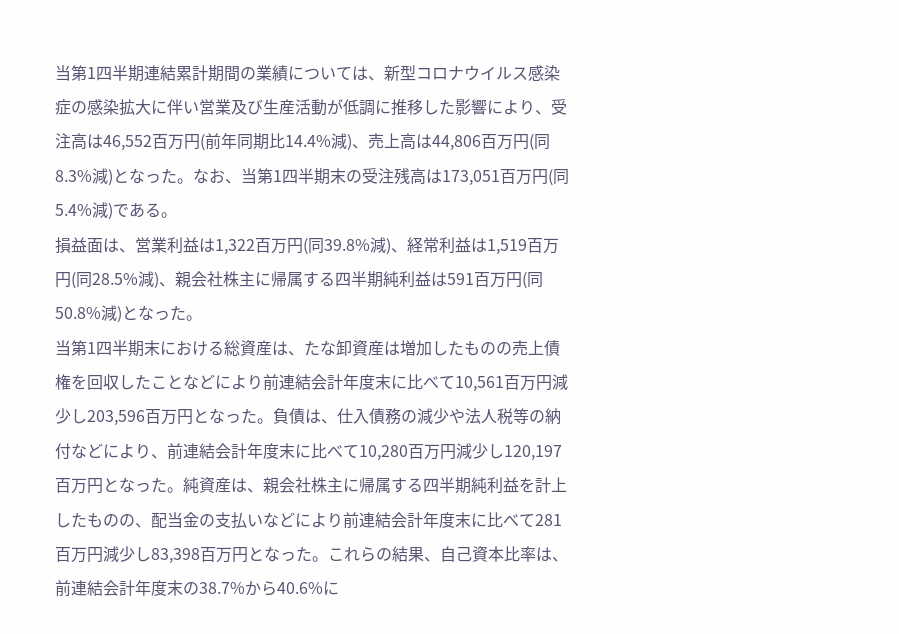当第1四半期連結累計期間の業績については、新型コロナウイルス感染症の感染拡大に伴い営業及び生産活動が低調に推移した影響により、受注高は46,552百万円(前年同期比14.4%減)、売上高は44,806百万円(同8.3%減)となった。なお、当第1四半期末の受注残高は173,051百万円(同5.4%減)である。
損益面は、営業利益は1,322百万円(同39.8%減)、経常利益は1,519百万円(同28.5%減)、親会社株主に帰属する四半期純利益は591百万円(同50.8%減)となった。
当第1四半期末における総資産は、たな卸資産は増加したものの売上債権を回収したことなどにより前連結会計年度末に比べて10,561百万円減少し203,596百万円となった。負債は、仕入債務の減少や法人税等の納付などにより、前連結会計年度末に比べて10,280百万円減少し120,197百万円となった。純資産は、親会社株主に帰属する四半期純利益を計上したものの、配当金の支払いなどにより前連結会計年度末に比べて281百万円減少し83,398百万円となった。これらの結果、自己資本比率は、前連結会計年度末の38.7%から40.6%に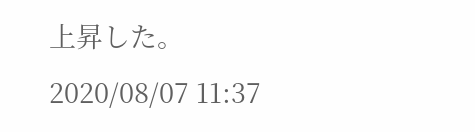上昇した。
2020/08/07 11:37